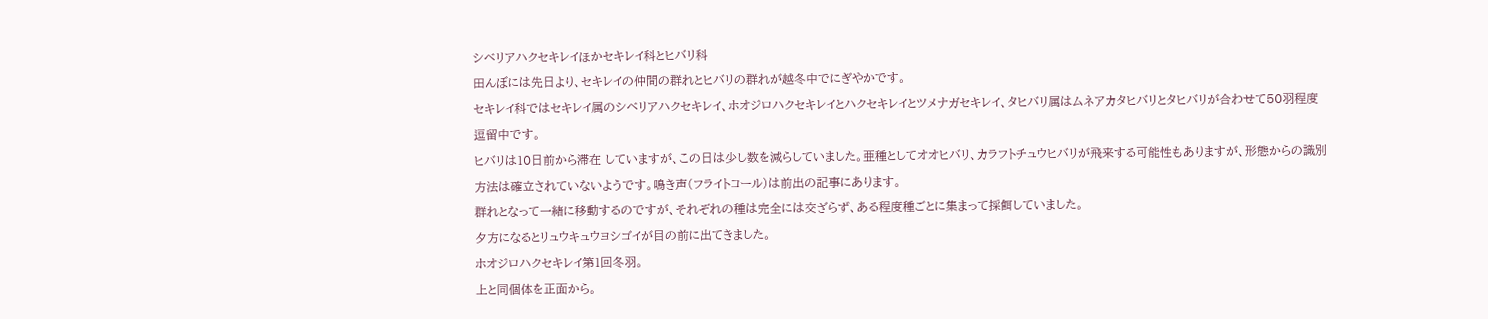シベリアハクセキレイほかセキレイ科とヒバリ科
田んぼには先日より、セキレイの仲間の群れとヒバリの群れが越冬中でにぎやかです。
セキレイ科ではセキレイ属のシベリアハクセキレイ、ホオジロハクセキレイとハクセキレイとツメナガセキレイ、タヒバリ属はムネアカタヒバリとタヒバリが合わせて50羽程度逗留中です。
ヒバリは10日前から滞在 していますが、この日は少し数を減らしていました。亜種としてオオヒバリ、カラフトチュウヒバリが飛来する可能性もありますが、形態からの識別方法は確立されていないようです。鳴き声(フライトコール)は前出の記事にあります。
群れとなって一緒に移動するのですが、それぞれの種は完全には交ざらず、ある程度種ごとに集まって採餌していました。
夕方になるとリュウキュウヨシゴイが目の前に出てきました。
ホオジロハクセキレイ第1回冬羽。
上と同個体を正面から。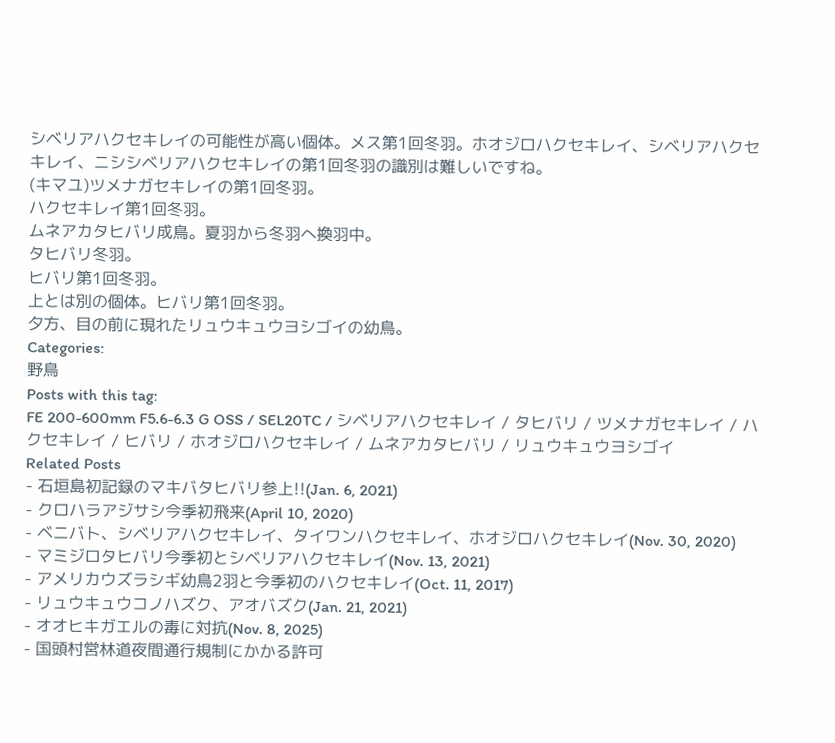シベリアハクセキレイの可能性が高い個体。メス第1回冬羽。ホオジロハクセキレイ、シベリアハクセキレイ、ニシシベリアハクセキレイの第1回冬羽の識別は難しいですね。
(キマユ)ツメナガセキレイの第1回冬羽。
ハクセキレイ第1回冬羽。
ムネアカタヒバリ成鳥。夏羽から冬羽へ換羽中。
タヒバリ冬羽。
ヒバリ第1回冬羽。
上とは別の個体。ヒバリ第1回冬羽。
夕方、目の前に現れたリュウキュウヨシゴイの幼鳥。
Categories:
野鳥
Posts with this tag:
FE 200-600mm F5.6-6.3 G OSS / SEL20TC / シベリアハクセキレイ / タヒバリ / ツメナガセキレイ / ハクセキレイ / ヒバリ / ホオジロハクセキレイ / ムネアカタヒバリ / リュウキュウヨシゴイ
Related Posts
- 石垣島初記録のマキバタヒバリ参上!!(Jan. 6, 2021)
- クロハラアジサシ今季初飛来(April 10, 2020)
- ベニバト、シベリアハクセキレイ、タイワンハクセキレイ、ホオジロハクセキレイ(Nov. 30, 2020)
- マミジロタヒバリ今季初とシベリアハクセキレイ(Nov. 13, 2021)
- アメリカウズラシギ幼鳥2羽と今季初のハクセキレイ(Oct. 11, 2017)
- リュウキュウコノハズク、アオバズク(Jan. 21, 2021)
- オオヒキガエルの毒に対抗(Nov. 8, 2025)
- 国頭村営林道夜間通行規制にかかる許可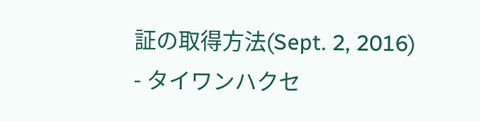証の取得方法(Sept. 2, 2016)
- タイワンハクセ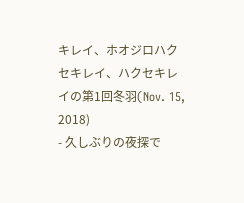キレイ、ホオジロハクセキレイ、ハクセキレイの第1回冬羽(Nov. 15, 2018)
- 久しぶりの夜探で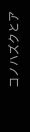コノハズクとア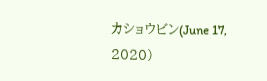カショウビン(June 17, 2020)